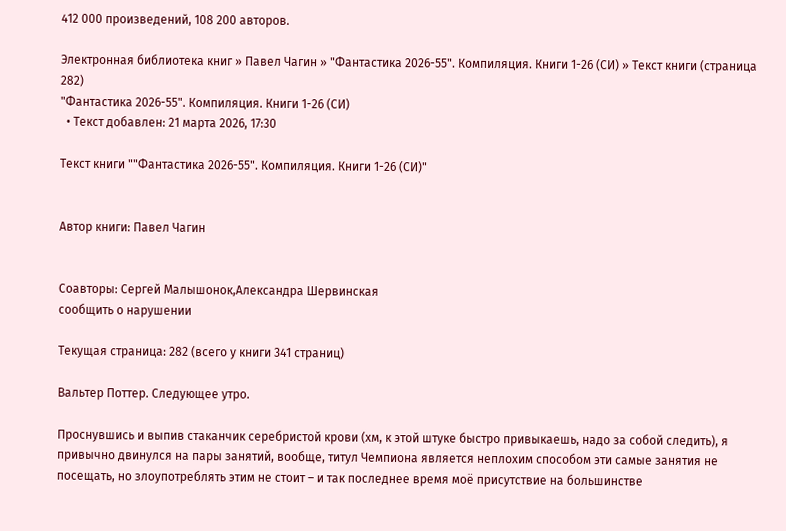412 000 произведений, 108 200 авторов.

Электронная библиотека книг » Павел Чагин » "Фантастика 2026-55". Компиляция. Книги 1-26 (СИ) » Текст книги (страница 282)
"Фантастика 2026-55". Компиляция. Книги 1-26 (СИ)
  • Текст добавлен: 21 марта 2026, 17:30

Текст книги ""Фантастика 2026-55". Компиляция. Книги 1-26 (СИ)"


Автор книги: Павел Чагин


Соавторы: Сергей Малышонок,Александра Шервинская
сообщить о нарушении

Текущая страница: 282 (всего у книги 341 страниц)

Вальтер Поттер. Следующее утро.

Проснувшись и выпив стаканчик серебристой крови (хм, к этой штуке быстро привыкаешь, надо за собой следить), я привычно двинулся на пары занятий, вообще, титул Чемпиона является неплохим способом эти самые занятия не посещать, но злоупотреблять этим не стоит – и так последнее время моё присутствие на большинстве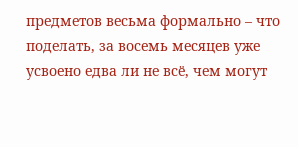предметов весьма формально – что поделать, за восемь месяцев уже усвоено едва ли не всё, чем могут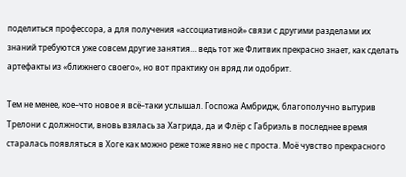поделиться профессора, а для получения «ассоциативной» связи с другими разделами их знаний требуются уже совсем другие занятия… ведь тот же Флитвик прекрасно знает, как сделать артефакты из «ближнего своего», но вот практику он вряд ли одобрит.

Тем не менее, кое–что новое я всё–таки услышал. Госпожа Амбридж, благополучно вытурив Трелони с должности, вновь взялась за Хагрида, да и Флёр с Габриэль в последнее время старалась появляться в Хоге как можно реже тоже явно не с проста. Моё чувство прекрасного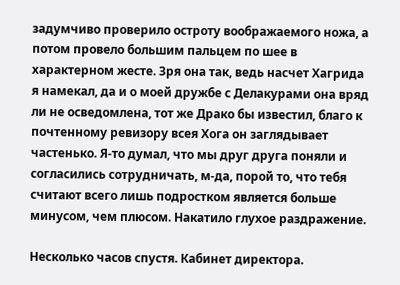задумчиво проверило остроту воображаемого ножа, а потом провело большим пальцем по шее в характерном жесте. Зря она так, ведь насчет Хагрида я намекал, да и о моей дружбе с Делакурами она вряд ли не осведомлена, тот же Драко бы известил, благо к почтенному ревизору всея Хога он заглядывает частенько. Я‑то думал, что мы друг друга поняли и согласились сотрудничать, м-да, порой то, что тебя считают всего лишь подростком является больше минусом, чем плюсом. Накатило глухое раздражение.

Несколько часов спустя. Кабинет директора.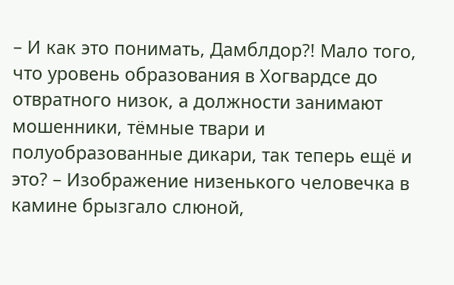– И как это понимать, Дамблдор?! Мало того, что уровень образования в Хогвардсе до отвратного низок, а должности занимают мошенники, тёмные твари и полуобразованные дикари, так теперь ещё и это? – Изображение низенького человечка в камине брызгало слюной,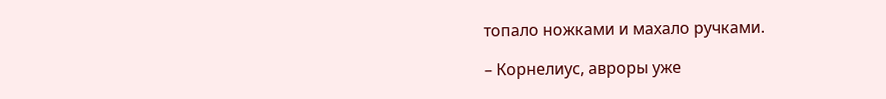топало ножками и махало ручками.

– Корнелиус, авроры уже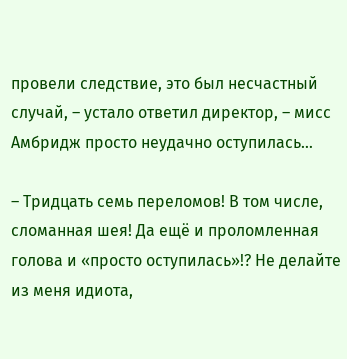провели следствие, это был несчастный случай, – устало ответил директор, – мисс Амбридж просто неудачно оступилась…

– Тридцать семь переломов! В том числе, сломанная шея! Да ещё и проломленная голова и «просто оступилась»!? Не делайте из меня идиота,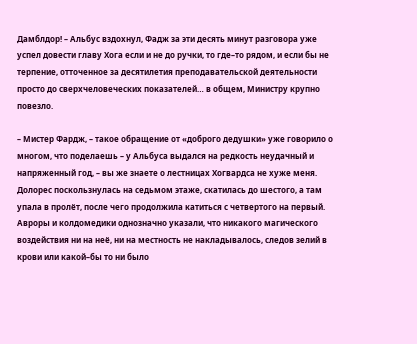Дамблдор! – Альбус вздохнул, Фадж за эти десять минут разговора уже успел довести главу Хога если и не до ручки, то где–то рядом, и если бы не терпение, отточенное за десятилетия преподавательской деятельности просто до сверхчеловеческих показателей… в общем, Министру крупно повезло.

– Мистер Фардж, – такое обращение от «доброго дедушки» уже говорило о многом, что поделаешь – у Альбуса выдался на редкость неудачный и напряженный год, – вы же знаете о лестницах Хогвардса не хуже меня. Долорес поскользнулась на седьмом этаже, скатилась до шестого, а там упала в пролёт, после чего продолжила катиться с четвертого на первый. Авроры и колдомедики однозначно указали, что никакого магического воздействия ни на неё, ни на местность не накладывалось, следов зелий в крови или какой–бы то ни было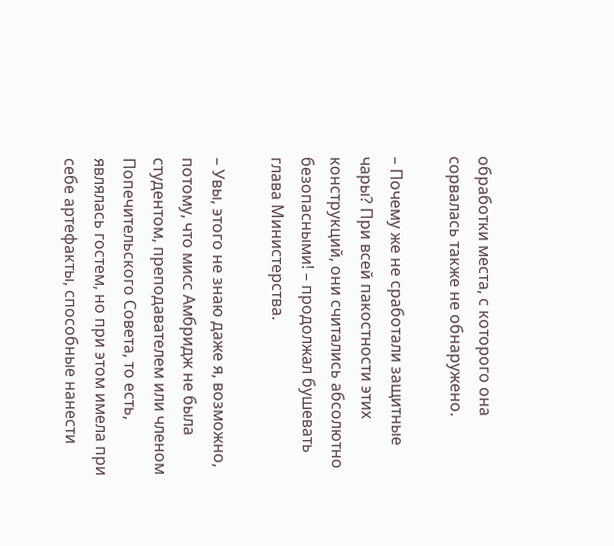обработки места, с которого она сорвалась также не обнаружено.

– Почему же не сработали защитные чары? При всей пакостности этих конструкций, они считались абсолютно безопасными! – продолжал бушевать глава Министерства.

– Увы, этого не знаю даже я, возможно, потому, что мисс Амбридж не была студентом, преподавателем или членом Попечительского Совета, то есть, являлась гостем, но при этом имела при себе артефакты, способные нанести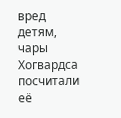вред детям, чары Хогвардса посчитали её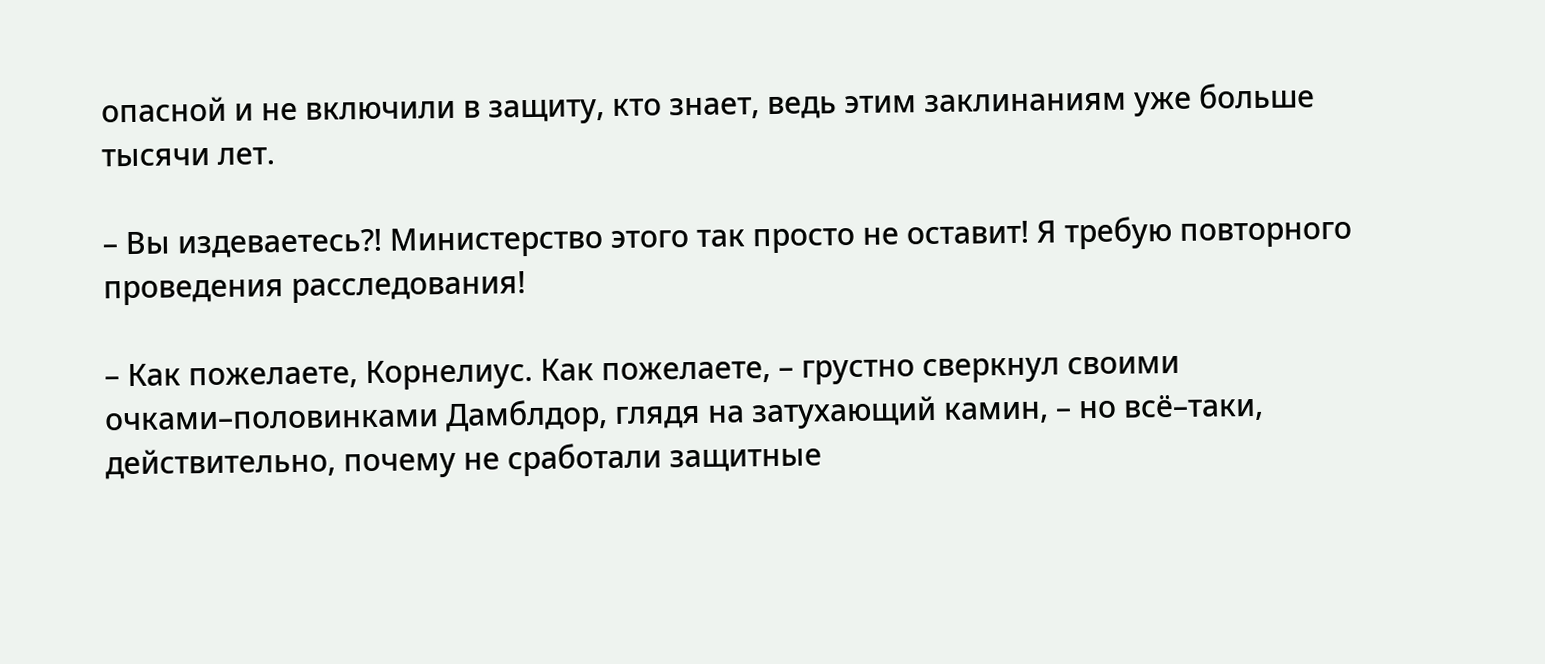опасной и не включили в защиту, кто знает, ведь этим заклинаниям уже больше тысячи лет.

– Вы издеваетесь?! Министерство этого так просто не оставит! Я требую повторного проведения расследования!

– Как пожелаете, Корнелиус. Как пожелаете, – грустно сверкнул своими очками–половинками Дамблдор, глядя на затухающий камин, – но всё–таки, действительно, почему не сработали защитные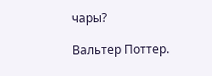чары?

Вальтер Поттер.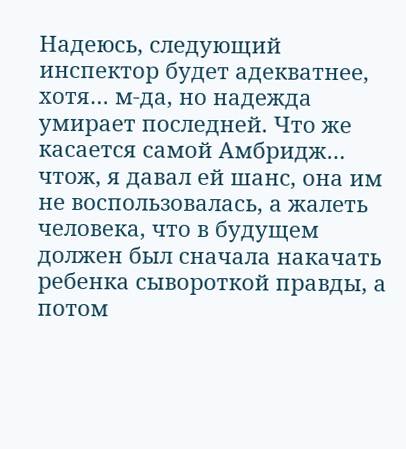Надеюсь, следующий инспектор будет адекватнее, хотя… м-да, но надежда умирает последней. Что же касается самой Амбридж… чтож, я давал ей шанс, она им не воспользовалась, а жалеть человека, что в будущем должен был сначала накачать ребенка сывороткой правды, а потом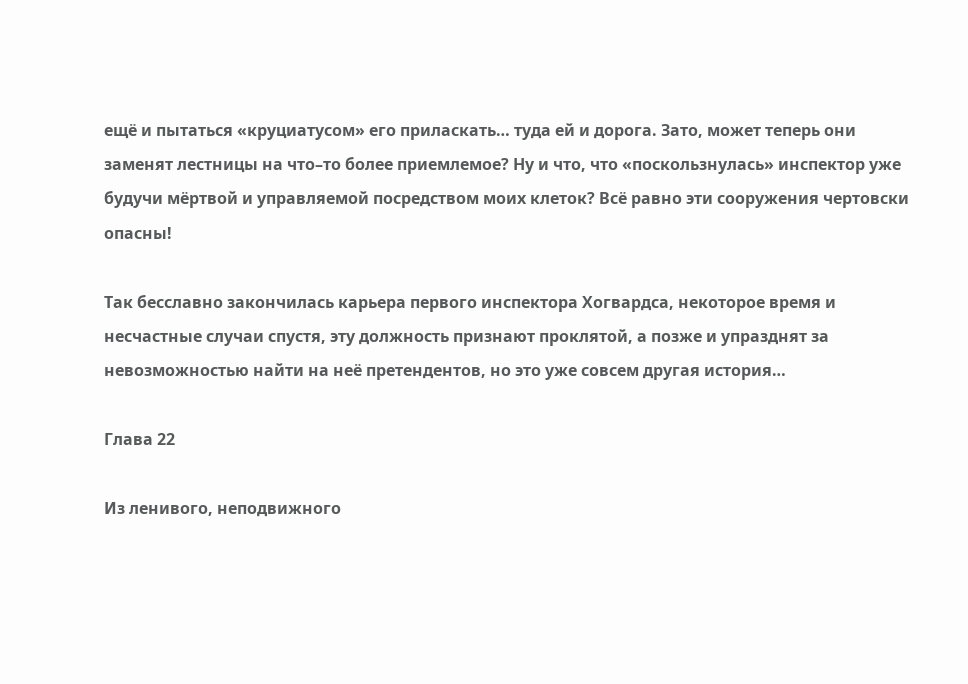ещё и пытаться «круциатусом» его приласкать… туда ей и дорога. Зато, может теперь они заменят лестницы на что–то более приемлемое? Ну и что, что «поскользнулась» инспектор уже будучи мёртвой и управляемой посредством моих клеток? Всё равно эти сооружения чертовски опасны!

Так бесславно закончилась карьера первого инспектора Хогвардса, некоторое время и несчастные случаи спустя, эту должность признают проклятой, а позже и упразднят за невозможностью найти на неё претендентов, но это уже совсем другая история…

Глава 22

Из ленивого, неподвижного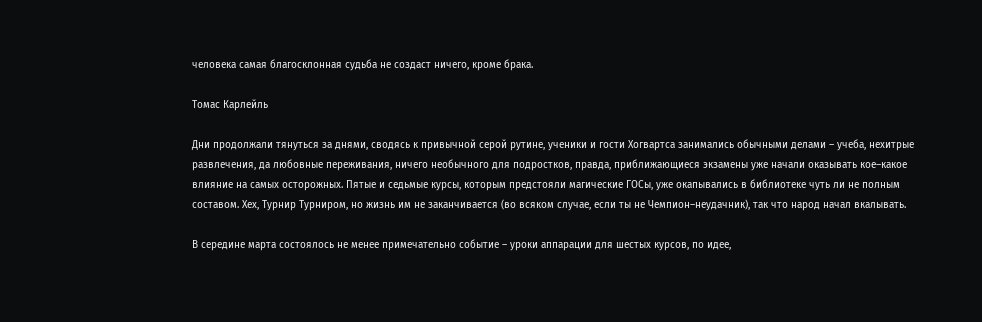человека самая благосклонная судьба не создаст ничего, кроме брака.

Томас Карлейль

Дни продолжали тянуться за днями, сводясь к привычной серой рутине, ученики и гости Хогвартса занимались обычными делами – учеба, нехитрые развлечения, да любовные переживания, ничего необычного для подростков, правда, приближающиеся экзамены уже начали оказывать кое–какое влияние на самых осторожных. Пятые и седьмые курсы, которым предстояли магические ГОСы, уже окапывались в библиотеке чуть ли не полным составом. Хех, Турнир Турниром, но жизнь им не заканчивается (во всяком случае, если ты не Чемпион–неудачник), так что народ начал вкалывать.

В середине марта состоялось не менее примечательно событие – уроки аппарации для шестых курсов, по идее,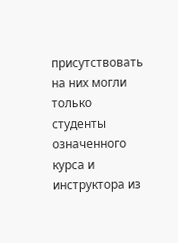присутствовать на них могли только студенты означенного курса и инструктора из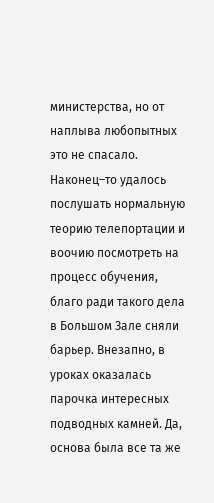министерства, но от наплыва любопытных это не спасало. Наконец–то удалось послушать нормальную теорию телепортации и воочию посмотреть на процесс обучения, благо ради такого дела в Большом Зале сняли барьер. Внезапно, в уроках оказалась парочка интересных подводных камней. Да, основа была все та же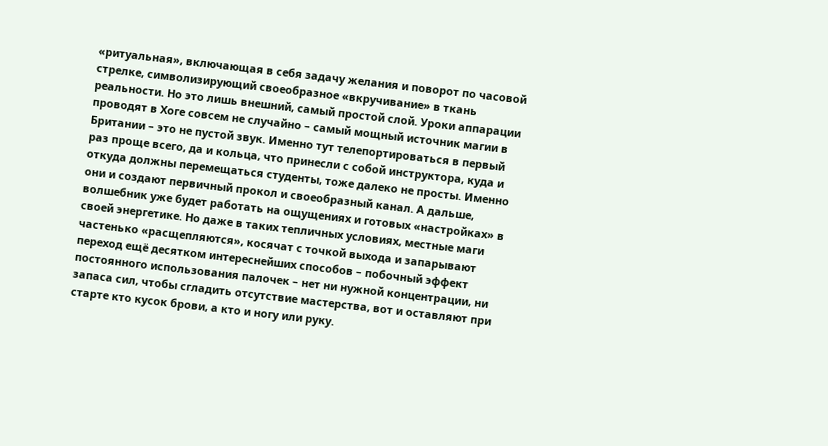«ритуальная», включающая в себя задачу желания и поворот по часовой стрелке, символизирующий своеобразное «вкручивание» в ткань реальности. Но это лишь внешний, самый простой слой. Уроки аппарации проводят в Хоге совсем не случайно – самый мощный источник магии в Британии – это не пустой звук. Именно тут телепортироваться в первый раз проще всего, да и кольца, что принесли с собой инструктора, куда и откуда должны перемещаться студенты, тоже далеко не просты. Именно они и создают первичный прокол и своеобразный канал. А дальше, волшебник уже будет работать на ощущениях и готовых «настройках» в своей энергетике. Но даже в таких тепличных условиях, местные маги частенько «расщепляются», косячат с точкой выхода и запарывают переход ещё десятком интереснейших способов – побочный эффект постоянного использования палочек – нет ни нужной концентрации, ни запаса сил, чтобы сгладить отсутствие мастерства, вот и оставляют при старте кто кусок брови, а кто и ногу или руку.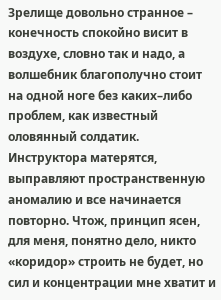Зрелище довольно странное – конечность спокойно висит в воздухе, словно так и надо, а волшебник благополучно стоит на одной ноге без каких–либо проблем, как известный оловянный солдатик. Инструктора матерятся, выправляют пространственную аномалию и все начинается повторно. Чтож, принцип ясен, для меня, понятно дело, никто «коридор» строить не будет, но сил и концентрации мне хватит и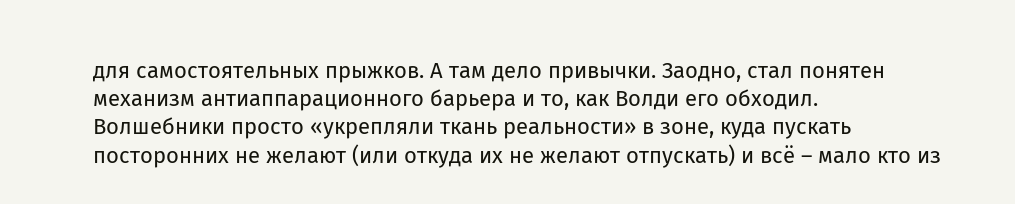для самостоятельных прыжков. А там дело привычки. Заодно, стал понятен механизм антиаппарационного барьера и то, как Волди его обходил. Волшебники просто «укрепляли ткань реальности» в зоне, куда пускать посторонних не желают (или откуда их не желают отпускать) и всё – мало кто из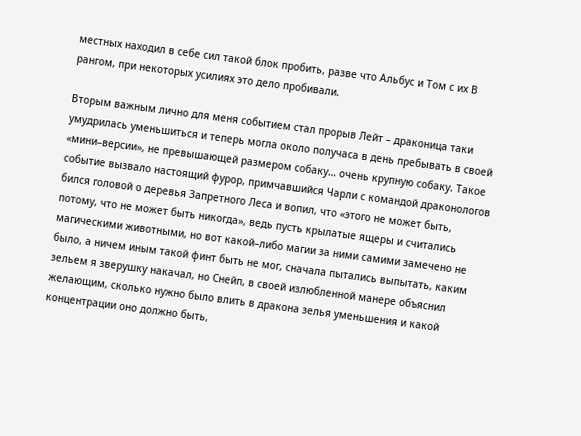местных находил в себе сил такой блок пробить, разве что Альбус и Том с их В рангом, при некоторых усилиях это дело пробивали.

Вторым важным лично для меня событием стал прорыв Лейт – драконица таки умудрилась уменьшиться и теперь могла около получаса в день пребывать в своей «мини–версии», не превышающей размером собаку… очень крупную собаку. Такое событие вызвало настоящий фурор, примчавшийся Чарли с командой драконологов бился головой о деревья Запретного Леса и вопил, что «этого не может быть, потому, что не может быть никогда», ведь пусть крылатые ящеры и считались магическими животными, но вот какой–либо магии за ними самими замечено не было, а ничем иным такой финт быть не мог, сначала пытались выпытать, каким зельем я зверушку накачал, но Снейп, в своей излюбленной манере объяснил желающим, сколько нужно было влить в дракона зелья уменьшения и какой концентрации оно должно быть,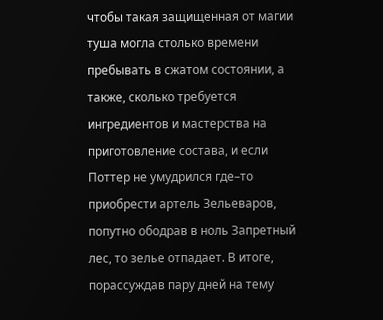чтобы такая защищенная от магии туша могла столько времени пребывать в сжатом состоянии, а также, сколько требуется ингредиентов и мастерства на приготовление состава, и если Поттер не умудрился где–то приобрести артель Зельеваров, попутно ободрав в ноль Запретный лес, то зелье отпадает. В итоге, порассуждав пару дней на тему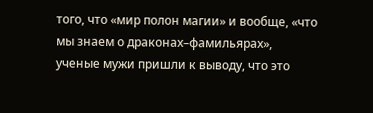того, что «мир полон магии» и вообще, «что мы знаем о драконах–фамильярах», ученые мужи пришли к выводу, что это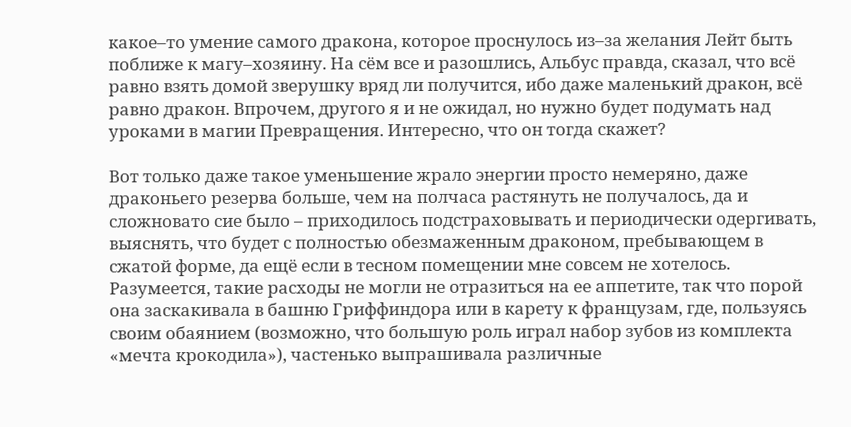какое–то умение самого дракона, которое проснулось из–за желания Лейт быть поближе к магу–хозяину. На сём все и разошлись, Альбус правда, сказал, что всё равно взять домой зверушку вряд ли получится, ибо даже маленький дракон, всё равно дракон. Впрочем, другого я и не ожидал, но нужно будет подумать над уроками в магии Превращения. Интересно, что он тогда скажет?

Вот только даже такое уменьшение жрало энергии просто немеряно, даже драконьего резерва больше, чем на полчаса растянуть не получалось, да и сложновато сие было – приходилось подстраховывать и периодически одергивать, выяснять, что будет с полностью обезмаженным драконом, пребывающем в сжатой форме, да ещё если в тесном помещении мне совсем не хотелось. Разумеется, такие расходы не могли не отразиться на ее аппетите, так что порой она заскакивала в башню Гриффиндора или в карету к французам, где, пользуясь своим обаянием (возможно, что большую роль играл набор зубов из комплекта «мечта крокодила»), частенько выпрашивала различные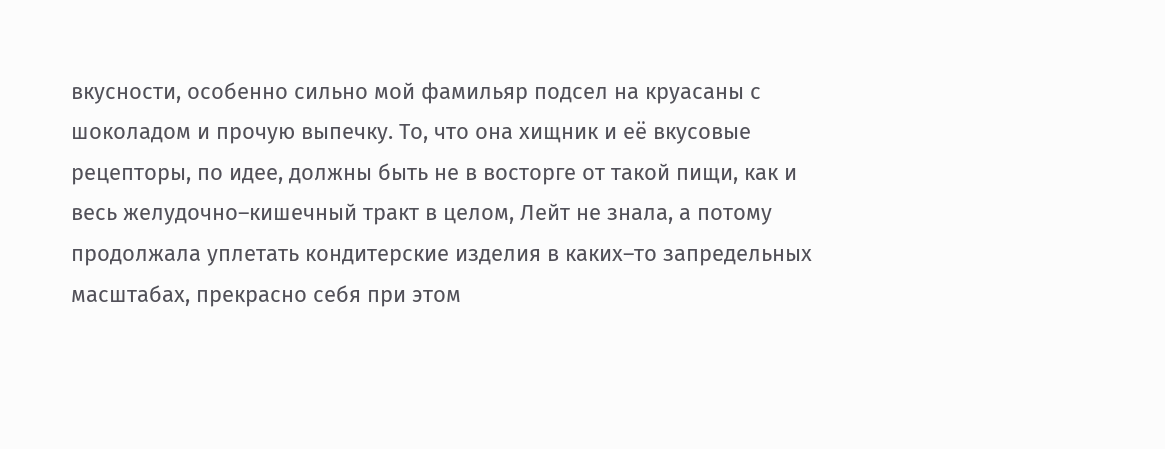вкусности, особенно сильно мой фамильяр подсел на круасаны с шоколадом и прочую выпечку. То, что она хищник и её вкусовые рецепторы, по идее, должны быть не в восторге от такой пищи, как и весь желудочно–кишечный тракт в целом, Лейт не знала, а потому продолжала уплетать кондитерские изделия в каких–то запредельных масштабах, прекрасно себя при этом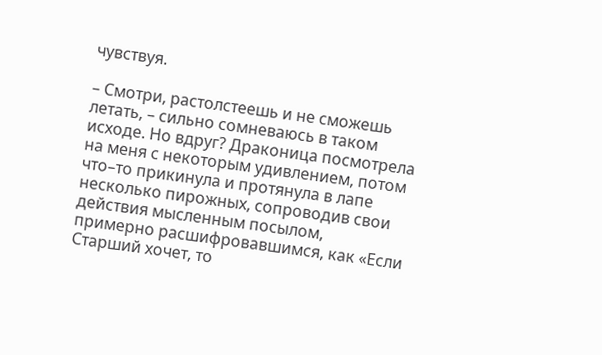чувствуя.

– Смотри, растолстеешь и не сможешь летать, – сильно сомневаюсь в таком исходе. Но вдруг? Драконица посмотрела на меня с некоторым удивлением, потом что–то прикинула и протянула в лапе несколько пирожных, сопроводив свои действия мысленным посылом, примерно расшифровавшимся, как «Если Старший хочет, то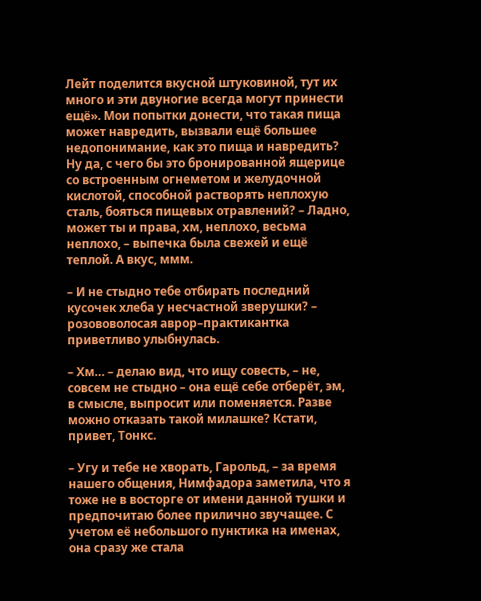Лейт поделится вкусной штуковиной, тут их много и эти двуногие всегда могут принести ещё». Мои попытки донести, что такая пища может навредить, вызвали ещё большее недопонимание, как это пища и навредить? Ну да, с чего бы это бронированной ящерице со встроенным огнеметом и желудочной кислотой, способной растворять неплохую сталь, бояться пищевых отравлений? – Ладно, может ты и права, хм, неплохо, весьма неплохо, – выпечка была свежей и ещё теплой. А вкус, ммм.

– И не стыдно тебе отбирать последний кусочек хлеба у несчастной зверушки? – розововолосая аврор–практикантка приветливо улыбнулась.

– Хм… – делаю вид, что ищу совесть, – не, совсем не стыдно – она ещё себе отберёт, эм, в смысле, выпросит или поменяется. Разве можно отказать такой милашке? Кстати, привет, Тонкс.

– Угу и тебе не хворать, Гарольд, – за время нашего общения, Нимфадора заметила, что я тоже не в восторге от имени данной тушки и предпочитаю более прилично звучащее. С учетом её небольшого пунктика на именах, она сразу же стала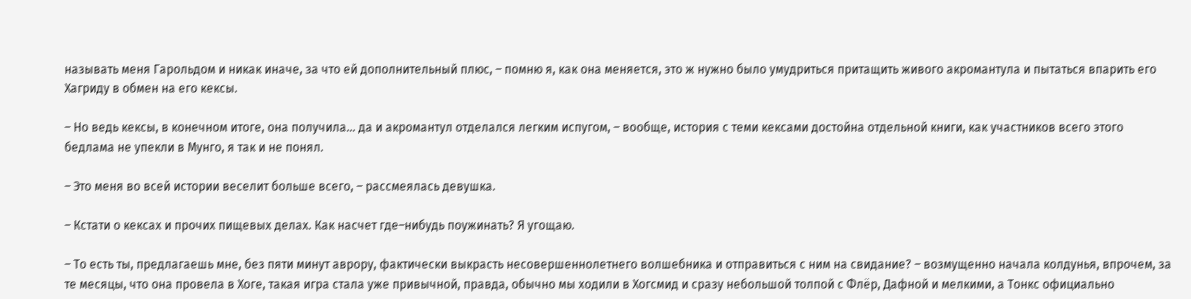называть меня Гарольдом и никак иначе, за что ей дополнительный плюс, – помню я, как она меняется, это ж нужно было умудриться притащить живого акромантула и пытаться впарить его Хагриду в обмен на его кексы.

– Но ведь кексы, в конечном итоге, она получила… да и акромантул отделался легким испугом, – вообще, история с теми кексами достойна отдельной книги, как участников всего этого бедлама не упекли в Мунго, я так и не понял.

– Это меня во всей истории веселит больше всего, – рассмеялась девушка.

– Кстати о кексах и прочих пищевых делах. Как насчет где–нибудь поужинать? Я угощаю.

– То есть ты, предлагаешь мне, без пяти минут аврору, фактически выкрасть несовершеннолетнего волшебника и отправиться с ним на свидание? – возмущенно начала колдунья, впрочем, за те месяцы, что она провела в Хоге, такая игра стала уже привычной, правда, обычно мы ходили в Хогсмид и сразу небольшой толпой с Флёр, Дафной и мелкими, а Тонкс официально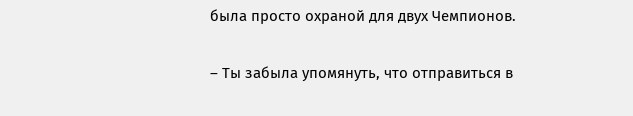была просто охраной для двух Чемпионов.

– Ты забыла упомянуть, что отправиться в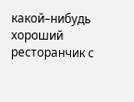какой–нибудь хороший ресторанчик с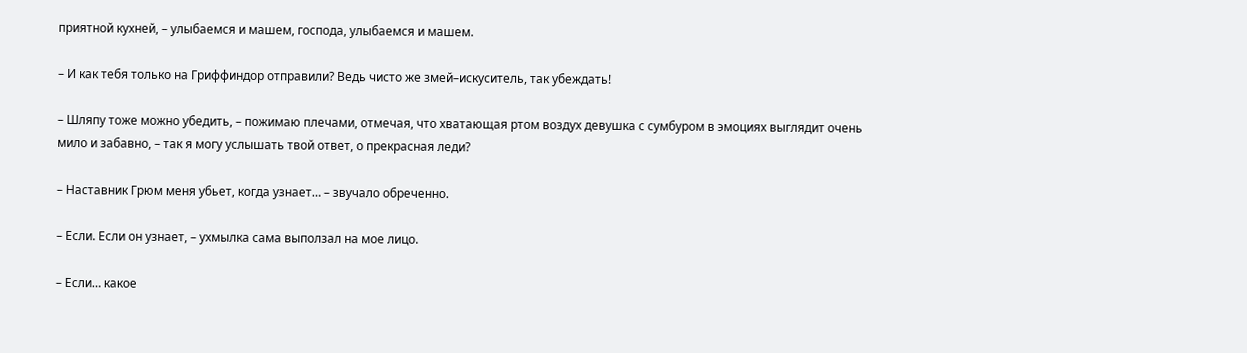приятной кухней, – улыбаемся и машем, господа, улыбаемся и машем.

– И как тебя только на Гриффиндор отправили? Ведь чисто же змей–искуситель, так убеждать!

– Шляпу тоже можно убедить, – пожимаю плечами, отмечая, что хватающая ртом воздух девушка с сумбуром в эмоциях выглядит очень мило и забавно, – так я могу услышать твой ответ, о прекрасная леди?

– Наставник Грюм меня убьет, когда узнает… – звучало обреченно.

– Если. Если он узнает, – ухмылка сама выползал на мое лицо.

– Если… какое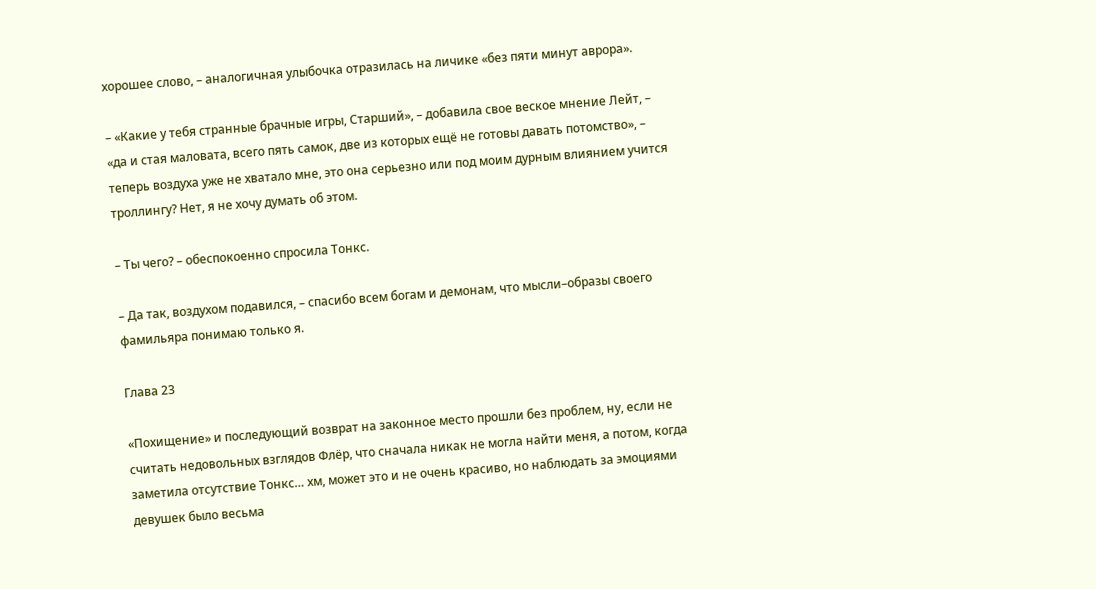хорошее слово, – аналогичная улыбочка отразилась на личике «без пяти минут аврора».

– «Какие у тебя странные брачные игры, Старший», – добавила свое веское мнение Лейт, – «да и стая маловата, всего пять самок, две из которых ещё не готовы давать потомство», – теперь воздуха уже не хватало мне, это она серьезно или под моим дурным влиянием учится троллингу? Нет, я не хочу думать об этом.

– Ты чего? – обеспокоенно спросила Тонкс.

– Да так, воздухом подавился, – спасибо всем богам и демонам, что мысли–образы своего фамильяра понимаю только я.

Глава 23

«Похищение» и последующий возврат на законное место прошли без проблем, ну, если не считать недовольных взглядов Флёр, что сначала никак не могла найти меня, а потом, когда заметила отсутствие Тонкс… хм, может это и не очень красиво, но наблюдать за эмоциями девушек было весьма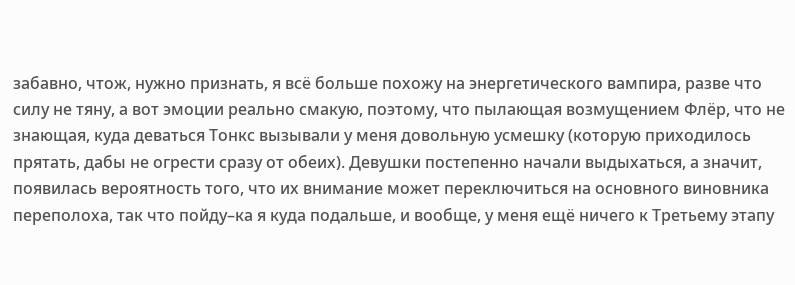забавно, чтож, нужно признать, я всё больше похожу на энергетического вампира, разве что силу не тяну, а вот эмоции реально смакую, поэтому, что пылающая возмущением Флёр, что не знающая, куда деваться Тонкс вызывали у меня довольную усмешку (которую приходилось прятать, дабы не огрести сразу от обеих). Девушки постепенно начали выдыхаться, а значит, появилась вероятность того, что их внимание может переключиться на основного виновника переполоха, так что пойду–ка я куда подальше, и вообще, у меня ещё ничего к Третьему этапу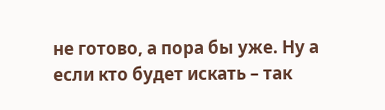не готово, а пора бы уже. Ну а если кто будет искать – так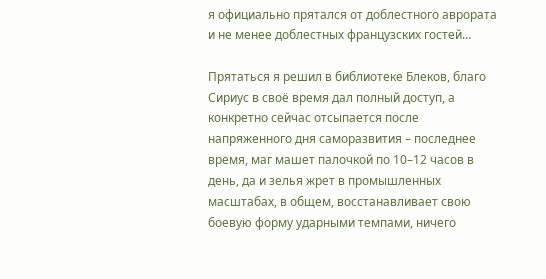я официально прятался от доблестного аврората и не менее доблестных французских гостей…

Прятаться я решил в библиотеке Блеков, благо Сириус в своё время дал полный доступ, а конкретно сейчас отсыпается после напряженного дня саморазвития – последнее время, маг машет палочкой по 10–12 часов в день, да и зелья жрет в промышленных масштабах, в общем, восстанавливает свою боевую форму ударными темпами, ничего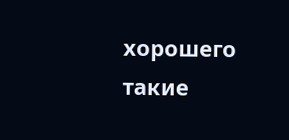хорошего такие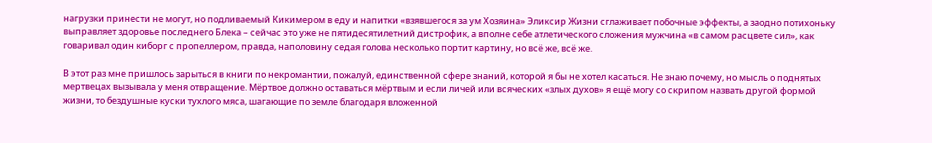нагрузки принести не могут, но подливаемый Кикимером в еду и напитки «взявшегося за ум Хозяина» Эликсир Жизни сглаживает побочные эффекты, а заодно потихоньку выправляет здоровье последнего Блека – сейчас это уже не пятидесятилетний дистрофик, а вполне себе атлетического сложения мужчина «в самом расцвете сил», как говаривал один киборг с пропеллером, правда, наполовину седая голова несколько портит картину, но всё же, всё же.

В этот раз мне пришлось зарыться в книги по некромантии, пожалуй, единственной сфере знаний, которой я бы не хотел касаться. Не знаю почему, но мысль о поднятых мертвецах вызывала у меня отвращение. Мёртвое должно оставаться мёртвым и если личей или всяческих «злых духов» я ещё могу со скрипом назвать другой формой жизни, то бездушные куски тухлого мяса, шагающие по земле благодаря вложенной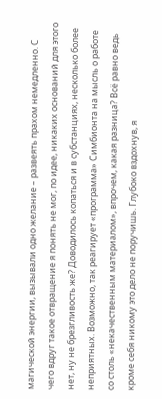магической энергии, вызывали одно желание – развеять прахом немедленно. С чего вдруг такое отвращение я понять не мог, по идее, никаких оснований для этого нет, ну не брезгливость же? Доводилось копаться и в субстанциях, несколько более неприятных. Возможно, так реагирует «программа» Симбионта на мысль о работе со столь «некачественным материалом», впрочем, какая разница? Всё равно ведь кроме себя никому это дело не поручишь. Глубоко вздохнув, я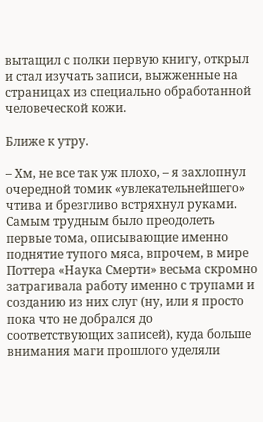вытащил с полки первую книгу, открыл и стал изучать записи, выжженные на страницах из специально обработанной человеческой кожи.

Ближе к утру.

– Хм, не все так уж плохо, – я захлопнул очередной томик «увлекательнейшего» чтива и брезгливо встряхнул руками. Самым трудным было преодолеть первые тома, описывающие именно поднятие тупого мяса, впрочем, в мире Поттера «Наука Смерти» весьма скромно затрагивала работу именно с трупами и созданию из них слуг (ну, или я просто пока что не добрался до соответствующих записей), куда больше внимания маги прошлого уделяли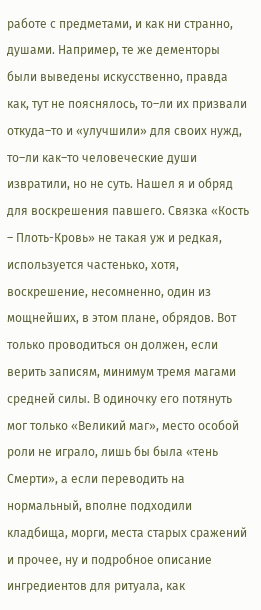работе с предметами, и как ни странно, душами. Например, те же дементоры были выведены искусственно, правда как, тут не пояснялось, то–ли их призвали откуда–то и «улучшили» для своих нужд, то–ли как–то человеческие души извратили, но не суть. Нашел я и обряд для воскрешения павшего. Связка «Кость – Плоть-Кровь» не такая уж и редкая, используется частенько, хотя, воскрешение, несомненно, один из мощнейших, в этом плане, обрядов. Вот только проводиться он должен, если верить записям, минимум тремя магами средней силы. В одиночку его потянуть мог только «Великий маг», место особой роли не играло, лишь бы была «тень Смерти», а если переводить на нормальный, вполне подходили кладбища, морги, места старых сражений и прочее, ну и подробное описание ингредиентов для ритуала, как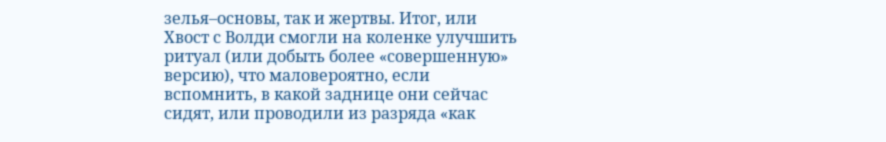зелья–основы, так и жертвы. Итог, или Хвост с Волди смогли на коленке улучшить ритуал (или добыть более «совершенную» версию), что маловероятно, если вспомнить, в какой заднице они сейчас сидят, или проводили из разряда «как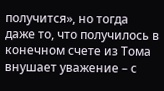получится», но тогда даже то, что получилось в конечном счете из Тома внушает уважение – с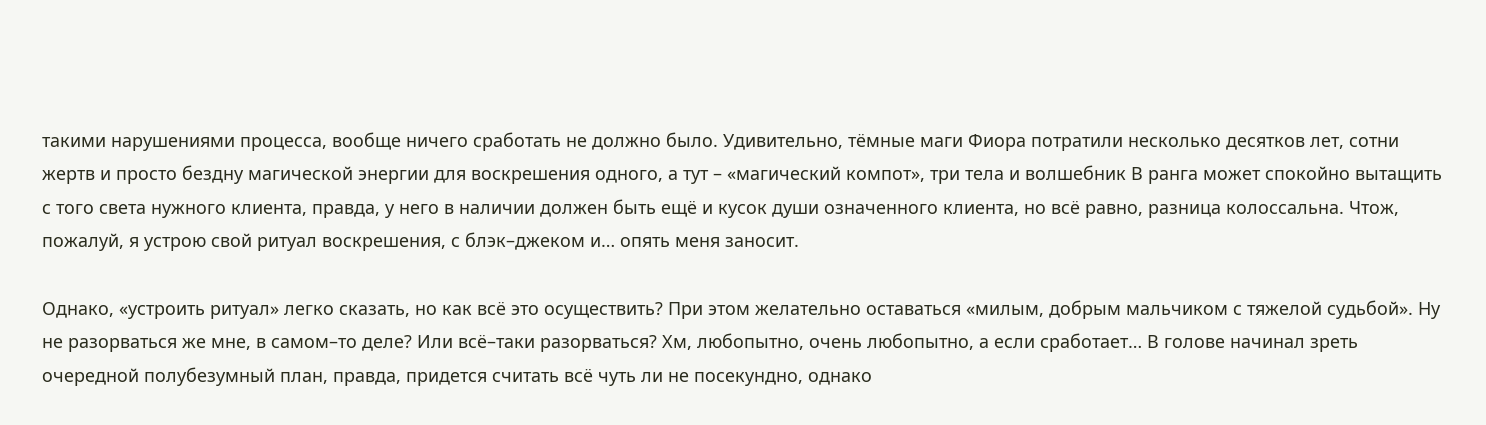такими нарушениями процесса, вообще ничего сработать не должно было. Удивительно, тёмные маги Фиора потратили несколько десятков лет, сотни жертв и просто бездну магической энергии для воскрешения одного, а тут – «магический компот», три тела и волшебник В ранга может спокойно вытащить с того света нужного клиента, правда, у него в наличии должен быть ещё и кусок души означенного клиента, но всё равно, разница колоссальна. Чтож, пожалуй, я устрою свой ритуал воскрешения, с блэк–джеком и… опять меня заносит.

Однако, «устроить ритуал» легко сказать, но как всё это осуществить? При этом желательно оставаться «милым, добрым мальчиком с тяжелой судьбой». Ну не разорваться же мне, в самом–то деле? Или всё–таки разорваться? Хм, любопытно, очень любопытно, а если сработает… В голове начинал зреть очередной полубезумный план, правда, придется считать всё чуть ли не посекундно, однако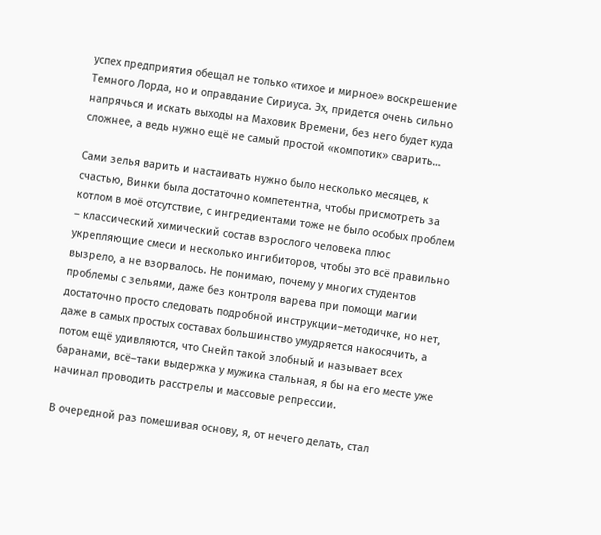успех предприятия обещал не только «тихое и мирное» воскрешение Темного Лорда, но и оправдание Сириуса. Эх, придется очень сильно напрячься и искать выходы на Маховик Времени, без него будет куда сложнее, а ведь нужно ещё не самый простой «компотик» сварить…

Сами зелья варить и настаивать нужно было несколько месяцев, к счастью, Винки была достаточно компетентна, чтобы присмотреть за котлом в моё отсутствие, с ингредиентами тоже не было особых проблем – классический химический состав взрослого человека плюс укрепляющие смеси и несколько ингибиторов, чтобы это всё правильно вызрело, а не взорвалось. Не понимаю, почему у многих студентов проблемы с зельями, даже без контроля варева при помощи магии достаточно просто следовать подробной инструкции–методичке, но нет, даже в самых простых составах большинство умудряется накосячить, а потом ещё удивляются, что Снейп такой злобный и называет всех баранами, всё–таки выдержка у мужика стальная, я бы на его месте уже начинал проводить расстрелы и массовые репрессии.

В очередной раз помешивая основу, я, от нечего делать, стал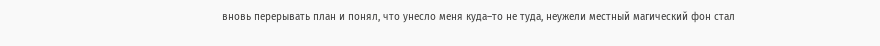вновь перерывать план и понял, что унесло меня куда–то не туда, неужели местный магический фон стал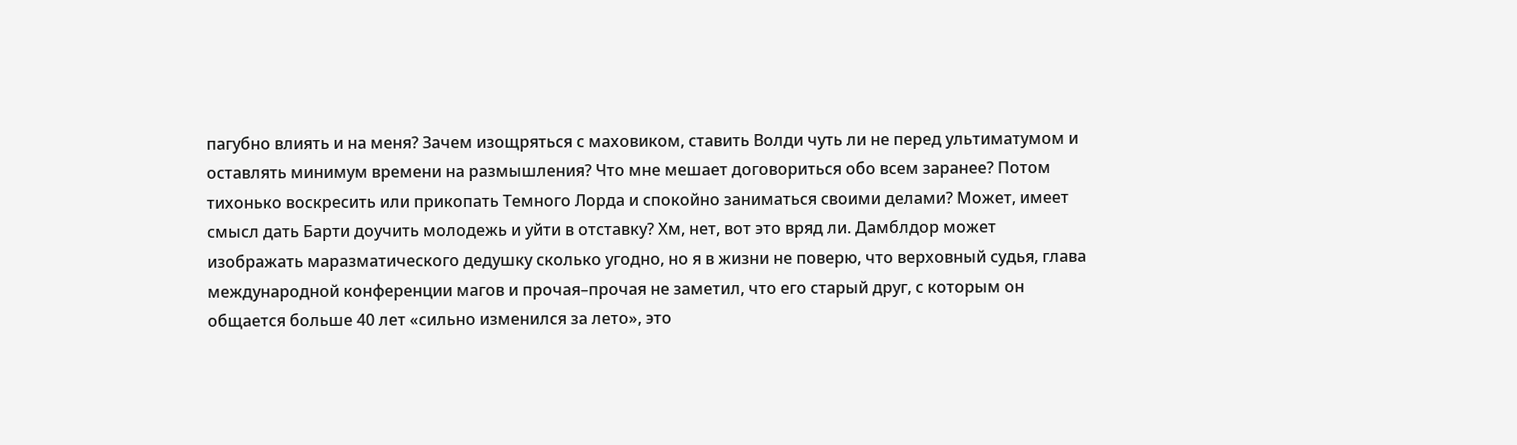пагубно влиять и на меня? Зачем изощряться с маховиком, ставить Волди чуть ли не перед ультиматумом и оставлять минимум времени на размышления? Что мне мешает договориться обо всем заранее? Потом тихонько воскресить или прикопать Темного Лорда и спокойно заниматься своими делами? Может, имеет смысл дать Барти доучить молодежь и уйти в отставку? Хм, нет, вот это вряд ли. Дамблдор может изображать маразматического дедушку сколько угодно, но я в жизни не поверю, что верховный судья, глава международной конференции магов и прочая–прочая не заметил, что его старый друг, с которым он общается больше 40 лет «сильно изменился за лето», это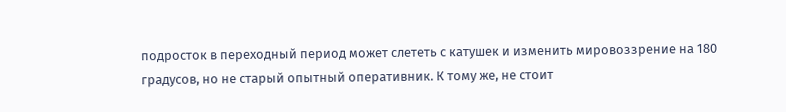подросток в переходный период может слететь с катушек и изменить мировоззрение на 180 градусов, но не старый опытный оперативник. К тому же, не стоит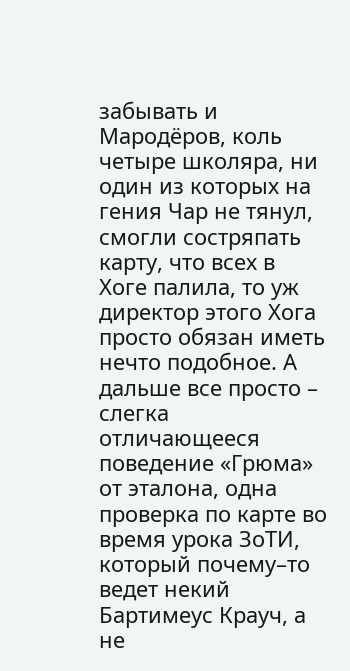забывать и Мародёров, коль четыре школяра, ни один из которых на гения Чар не тянул, смогли состряпать карту, что всех в Хоге палила, то уж директор этого Хога просто обязан иметь нечто подобное. А дальше все просто – слегка отличающееся поведение «Грюма» от эталона, одна проверка по карте во время урока ЗоТИ, который почему–то ведет некий Бартимеус Крауч, а не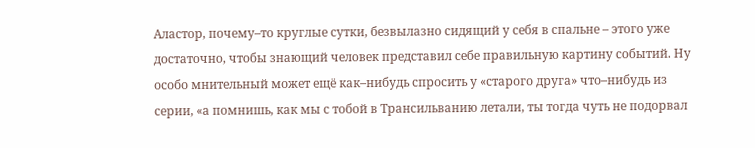Аластор, почему–то круглые сутки, безвылазно сидящий у себя в спальне – этого уже достаточно, чтобы знающий человек представил себе правильную картину событий. Ну особо мнительный может ещё как–нибудь спросить у «старого друга» что–нибудь из серии, «а помнишь, как мы с тобой в Трансильванию летали, ты тогда чуть не подорвал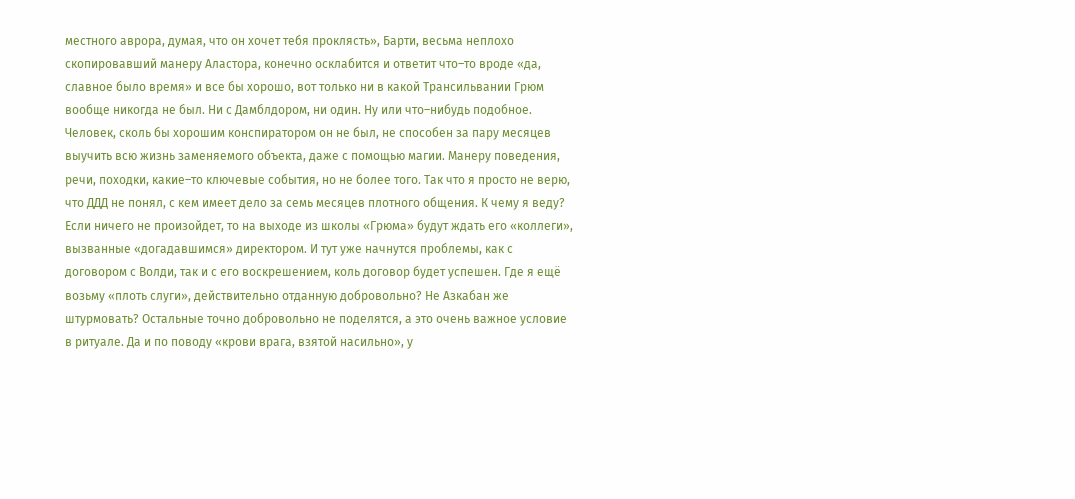местного аврора, думая, что он хочет тебя проклясть», Барти, весьма неплохо скопировавший манеру Аластора, конечно осклабится и ответит что–то вроде «да, славное было время» и все бы хорошо, вот только ни в какой Трансильвании Грюм вообще никогда не был. Ни с Дамблдором, ни один. Ну или что–нибудь подобное. Человек, сколь бы хорошим конспиратором он не был, не способен за пару месяцев выучить всю жизнь заменяемого объекта, даже с помощью магии. Манеру поведения, речи, походки, какие–то ключевые события, но не более того. Так что я просто не верю, что ДДД не понял, с кем имеет дело за семь месяцев плотного общения. К чему я веду? Если ничего не произойдет, то на выходе из школы «Грюма» будут ждать его «коллеги», вызванные «догадавшимся» директором. И тут уже начнутся проблемы, как с договором с Волди, так и с его воскрешением, коль договор будет успешен. Где я ещё возьму «плоть слуги», действительно отданную добровольно? Не Азкабан же штурмовать? Остальные точно добровольно не поделятся, а это очень важное условие в ритуале. Да и по поводу «крови врага, взятой насильно», у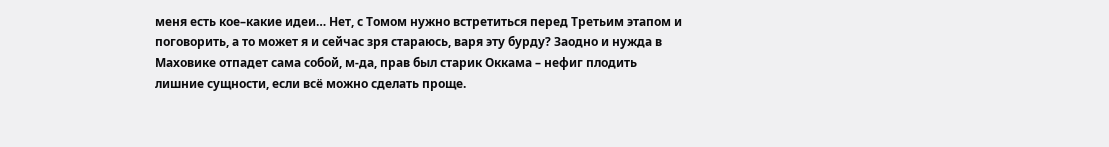меня есть кое–какие идеи… Нет, с Томом нужно встретиться перед Третьим этапом и поговорить, а то может я и сейчас зря стараюсь, варя эту бурду? Заодно и нужда в Маховике отпадет сама собой, м-да, прав был старик Оккама – нефиг плодить лишние сущности, если всё можно сделать проще.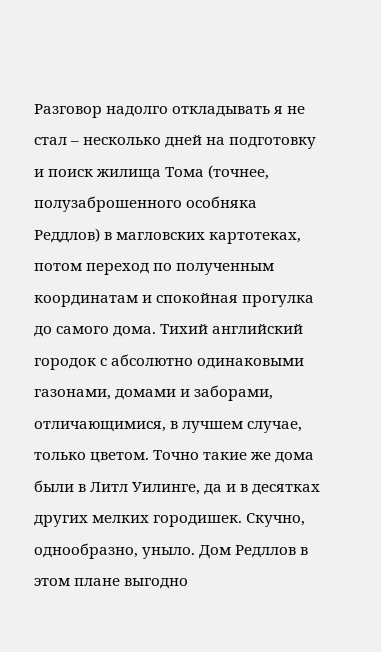Разговор надолго откладывать я не стал – несколько дней на подготовку и поиск жилища Тома (точнее, полузаброшенного особняка Реддлов) в магловских картотеках, потом переход по полученным координатам и спокойная прогулка до самого дома. Тихий английский городок с абсолютно одинаковыми газонами, домами и заборами, отличающимися, в лучшем случае, только цветом. Точно такие же дома были в Литл Уилинге, да и в десятках других мелких городишек. Скучно, однообразно, уныло. Дом Редллов в этом плане выгодно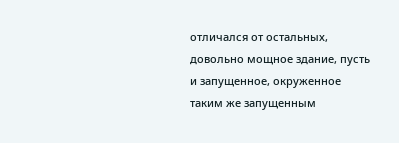отличался от остальных, довольно мощное здание, пусть и запущенное, окруженное таким же запущенным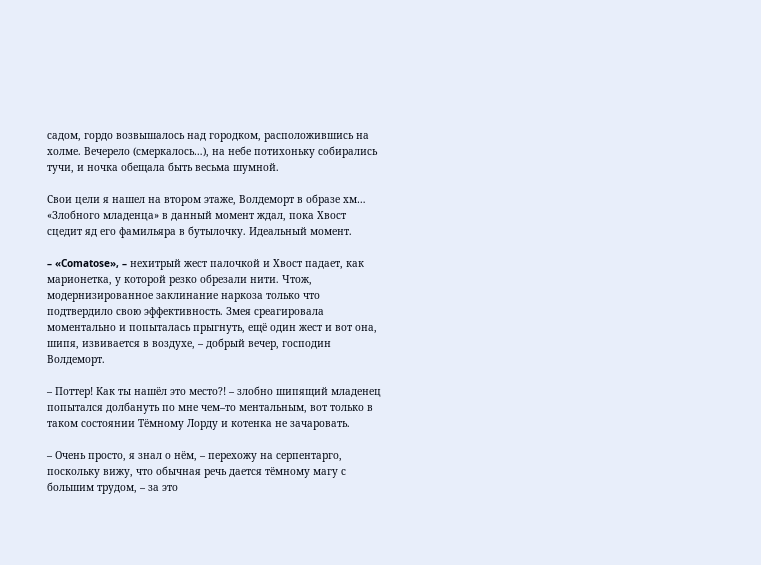садом, гордо возвышалось над городком, расположившись на холме. Вечерело (смеркалось…), на небе потихоньку собирались тучи, и ночка обещала быть весьма шумной.

Свои цели я нашел на втором этаже, Волдеморт в образе хм… «Злобного младенца» в данный момент ждал, пока Хвост сцедит яд его фамильяра в бутылочку. Идеальный момент.

– «Comatose», – нехитрый жест палочкой и Хвост падает, как марионетка, у которой резко обрезали нити. Чтож, модернизированное заклинание наркоза только что подтвердило свою эффективность. Змея среагировала моментально и попыталась прыгнуть, ещё один жест и вот она, шипя, извивается в воздухе, – добрый вечер, господин Волдеморт.

– Поттер! Как ты нашёл это место?! – злобно шипящий младенец попытался долбануть по мне чем–то ментальным, вот только в таком состоянии Тёмному Лорду и котенка не зачаровать.

– Очень просто, я знал о нём, – перехожу на серпентарго, поскольку вижу, что обычная речь дается тёмному магу с большим трудом, – за это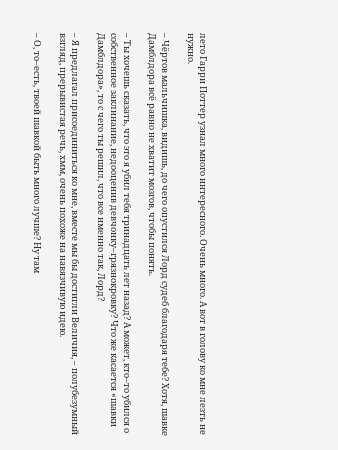лето Гарри Поттер узнал много интересного. Очень много. А вот в голову ко мне лезть не нужно.

– Чёртов мальчишка, видишь, до чего опустился Лорд судеб благодаря тебе? Хотя, шавке Дамблдора всё равно не хватит мозгов, чтобы понять.

– Ты хочешь сказать, что это я убил тебя тринадцать лет назад? А может, кто–то убился о собственное заклинание, недооценив девчонку–грязнокровку? Что же касается «шавки Дамблдора», то с чего ты решил, что все именно так, Лорд?

– Я предлагал присоединиться ко мне, вместе мы бы достигли Величия, – полубезумный взгляд, прерывистая речь, хмм, очень похоже на навязчивую идею.

– О, то–есть, твоей шавкой быть много лучше? Ну там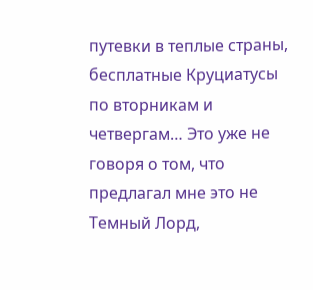путевки в теплые страны, бесплатные Круциатусы по вторникам и четвергам… Это уже не говоря о том, что предлагал мне это не Темный Лорд,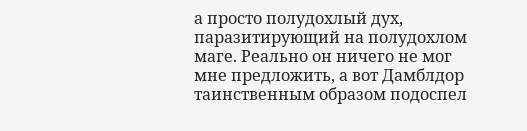а просто полудохлый дух, паразитирующий на полудохлом маге. Реально он ничего не мог мне предложить, а вот Дамблдор таинственным образом подоспел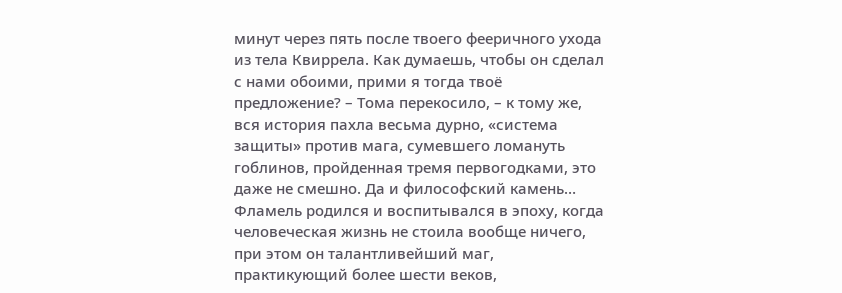минут через пять после твоего фееричного ухода из тела Квиррела. Как думаешь, чтобы он сделал с нами обоими, прими я тогда твоё предложение? – Тома перекосило, – к тому же, вся история пахла весьма дурно, «система защиты» против мага, сумевшего ломануть гоблинов, пройденная тремя первогодками, это даже не смешно. Да и философский камень… Фламель родился и воспитывался в эпоху, когда человеческая жизнь не стоила вообще ничего, при этом он талантливейший маг, практикующий более шести веков,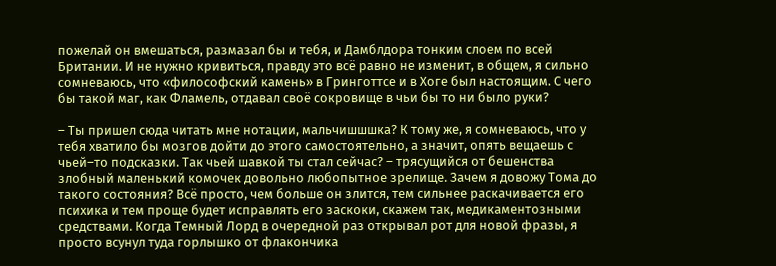пожелай он вмешаться, размазал бы и тебя, и Дамблдора тонким слоем по всей Британии. И не нужно кривиться, правду это всё равно не изменит, в общем, я сильно сомневаюсь, что «философский камень» в Гринготтсе и в Хоге был настоящим. С чего бы такой маг, как Фламель, отдавал своё сокровище в чьи бы то ни было руки?

– Ты пришел сюда читать мне нотации, мальчишшшка? К тому же, я сомневаюсь, что у тебя хватило бы мозгов дойти до этого самостоятельно, а значит, опять вещаешь с чьей–то подсказки. Так чьей шавкой ты стал сейчас? – трясущийся от бешенства злобный маленький комочек довольно любопытное зрелище. Зачем я довожу Тома до такого состояния? Всё просто, чем больше он злится, тем сильнее раскачивается его психика и тем проще будет исправлять его заскоки, скажем так, медикаментозными средствами. Когда Темный Лорд в очередной раз открывал рот для новой фразы, я просто всунул туда горлышко от флакончика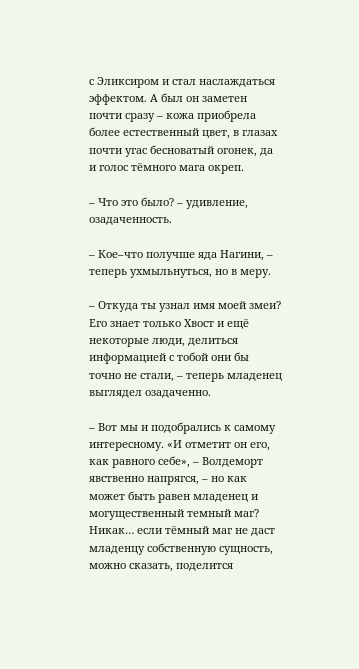с Эликсиром и стал наслаждаться эффектом. А был он заметен почти сразу – кожа приобрела более естественный цвет, в глазах почти угас бесноватый огонек, да и голос тёмного мага окреп.

– Что это было? – удивление, озадаченность.

– Кое–что получше яда Нагини, – теперь ухмыльнуться, но в меру.

– Откуда ты узнал имя моей змеи? Его знает только Хвост и ещё некоторые люди, делиться информацией с тобой они бы точно не стали, – теперь младенец выглядел озадаченно.

– Вот мы и подобрались к самому интересному. «И отметит он его, как равного себе», – Волдеморт явственно напрягся, – но как может быть равен младенец и могущественный темный маг? Никак… если тёмный маг не даст младенцу собственную сущность, можно сказать, поделится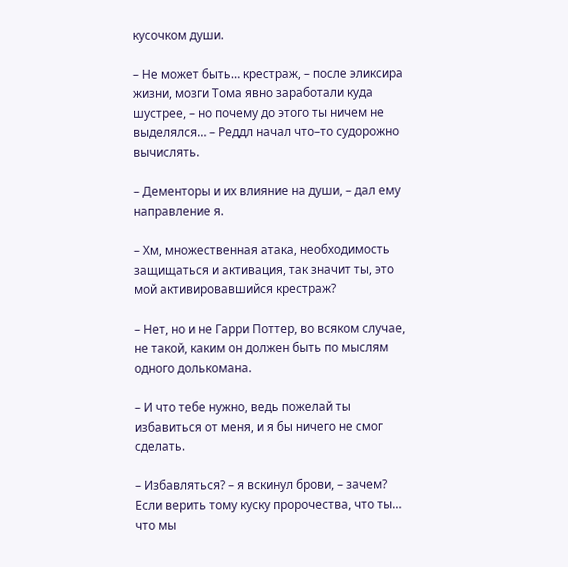кусочком души.

– Не может быть… крестраж, – после эликсира жизни, мозги Тома явно заработали куда шустрее, – но почему до этого ты ничем не выделялся… – Реддл начал что–то судорожно вычислять.

– Дементоры и их влияние на души, – дал ему направление я.

– Хм, множественная атака, необходимость защищаться и активация, так значит ты, это мой активировавшийся крестраж?

– Нет, но и не Гарри Поттер, во всяком случае, не такой, каким он должен быть по мыслям одного долькомана.

– И что тебе нужно, ведь пожелай ты избавиться от меня, и я бы ничего не смог сделать.

– Избавляться? – я вскинул брови, – зачем? Если верить тому куску пророчества, что ты… что мы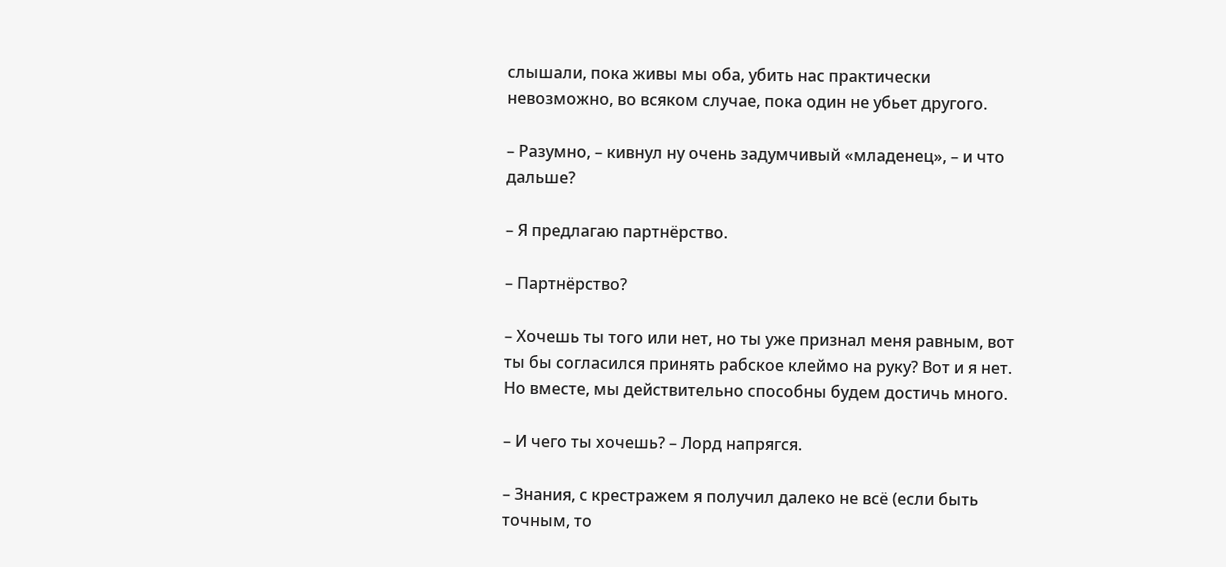слышали, пока живы мы оба, убить нас практически невозможно, во всяком случае, пока один не убьет другого.

– Разумно, – кивнул ну очень задумчивый «младенец», – и что дальше?

– Я предлагаю партнёрство.

– Партнёрство?

– Хочешь ты того или нет, но ты уже признал меня равным, вот ты бы согласился принять рабское клеймо на руку? Вот и я нет. Но вместе, мы действительно способны будем достичь много.

– И чего ты хочешь? – Лорд напрягся.

– Знания, с крестражем я получил далеко не всё (если быть точным, то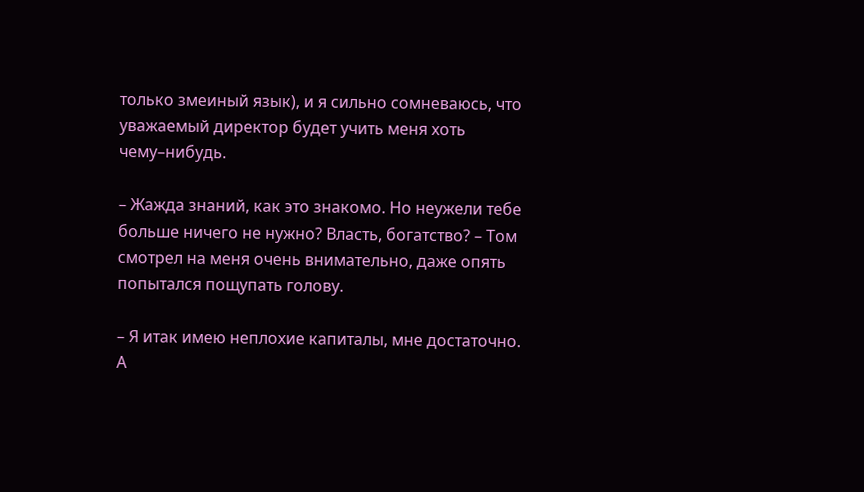только змеиный язык), и я сильно сомневаюсь, что уважаемый директор будет учить меня хоть чему–нибудь.

– Жажда знаний, как это знакомо. Но неужели тебе больше ничего не нужно? Власть, богатство? – Том смотрел на меня очень внимательно, даже опять попытался пощупать голову.

– Я итак имею неплохие капиталы, мне достаточно. А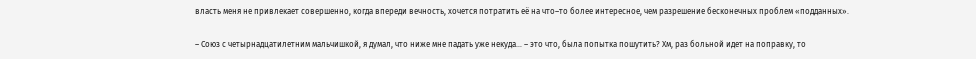власть меня не привлекает совершенно, когда впереди вечность, хочется потратить её на что–то более интересное, чем разрешение бесконечных проблем «подданных».

– Союз с четырнадцатилетним мальчишкой, я думал, что ниже мне падать уже некуда… – это что, была попытка пошутить? Хм, раз больной идет на поправку, то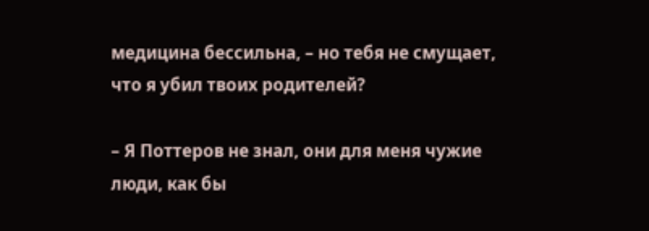медицина бессильна, – но тебя не смущает, что я убил твоих родителей?

– Я Поттеров не знал, они для меня чужие люди, как бы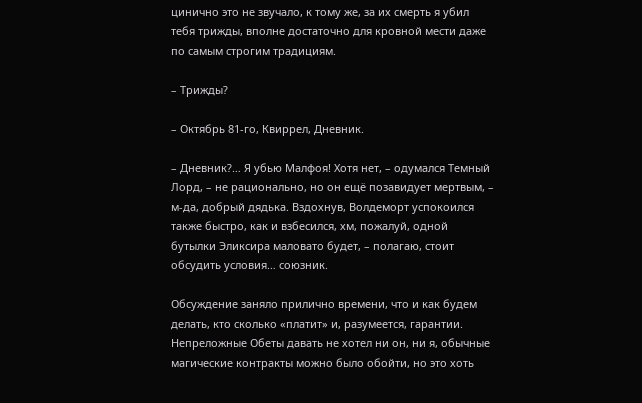цинично это не звучало, к тому же, за их смерть я убил тебя трижды, вполне достаточно для кровной мести даже по самым строгим традициям.

– Трижды?

– Октябрь 81‑го, Квиррел, Дневник.

– Дневник?… Я убью Малфоя! Хотя нет, – одумался Темный Лорд, – не рационально, но он ещё позавидует мертвым, – м-да, добрый дядька. Вздохнув, Волдеморт успокоился также быстро, как и взбесился, хм, пожалуй, одной бутылки Эликсира маловато будет, – полагаю, стоит обсудить условия… союзник.

Обсуждение заняло прилично времени, что и как будем делать, кто сколько «платит» и, разумеется, гарантии. Непреложные Обеты давать не хотел ни он, ни я, обычные магические контракты можно было обойти, но это хоть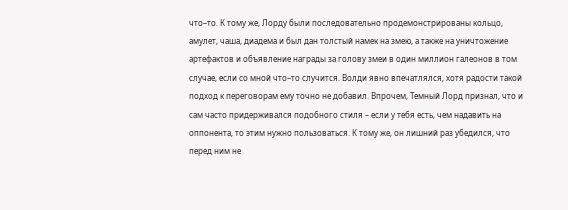что–то. К тому же, Лорду были последовательно продемонстрированы кольцо, амулет, чаша, диадема и был дан толстый намек на змею, а также на уничтожение артефактов и объявление награды за голову змеи в один миллион галеонов в том случае, если со мной что–то случится. Волди явно впечатлялся, хотя радости такой подход к переговорам ему точно не добавил. Впрочем, Темный Лорд признал, что и сам часто придерживался подобного стиля – если у тебя есть, чем надавить на оппонента, то этим нужно пользоваться. К тому же, он лишний раз убедился, что перед ним не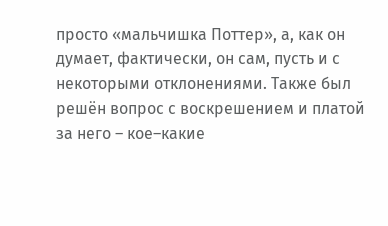просто «мальчишка Поттер», а, как он думает, фактически, он сам, пусть и с некоторыми отклонениями. Также был решён вопрос с воскрешением и платой за него – кое–какие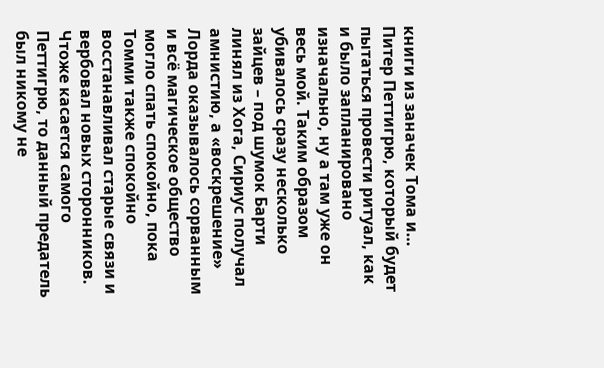книги из заначек Тома и… Питер Петтигрю, который будет пытаться провести ритуал, как и было запланировано изначально, ну а там уже он весь мой. Таким образом убивалось сразу несколько зайцев – под шумок Барти линял из Хога, Сириус получал амнистию, а «воскрешение» Лорда оказывалось сорванным и всё магическое общество могло спать спокойно, пока Томми также спокойно восстанавливал старые связи и вербовал новых сторонников. Чтоже касается самого Петтигрю, то данный предатель был никому не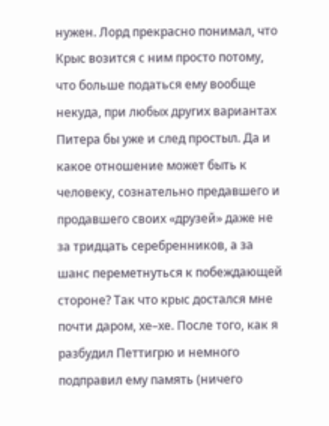нужен. Лорд прекрасно понимал, что Крыс возится с ним просто потому, что больше податься ему вообще некуда, при любых других вариантах Питера бы уже и след простыл. Да и какое отношение может быть к человеку, сознательно предавшего и продавшего своих «друзей» даже не за тридцать серебренников, а за шанс переметнуться к побеждающей стороне? Так что крыс достался мне почти даром, хе–хе. После того, как я разбудил Петтигрю и немного подправил ему память (ничего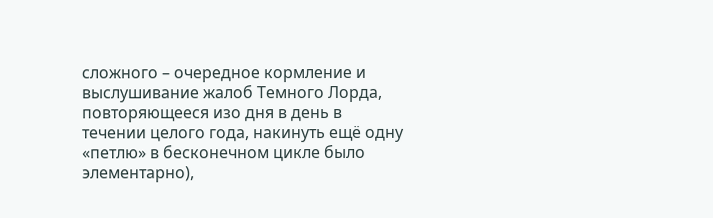сложного – очередное кормление и выслушивание жалоб Темного Лорда, повторяющееся изо дня в день в течении целого года, накинуть ещё одну «петлю» в бесконечном цикле было элементарно),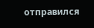отправился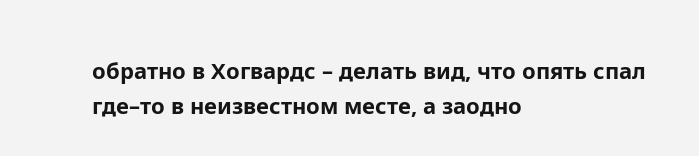обратно в Хогвардс – делать вид, что опять спал где–то в неизвестном месте, а заодно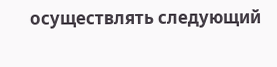осуществлять следующий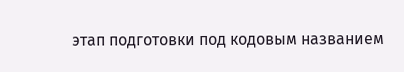этап подготовки под кодовым названием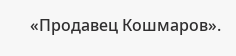«Продавец Кошмаров».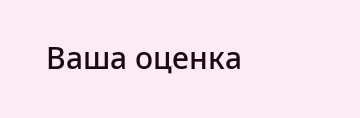Ваша оценка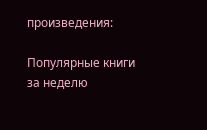произведения:

Популярные книги за неделю